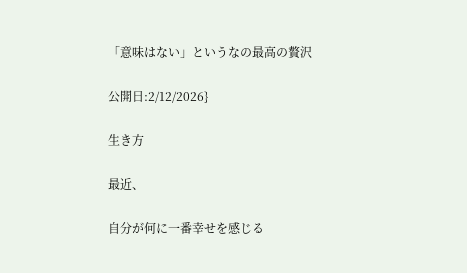「意味はない」というなの最高の贅沢

公開日:2/12/2026}

生き方

最近、

自分が何に一番幸せを感じる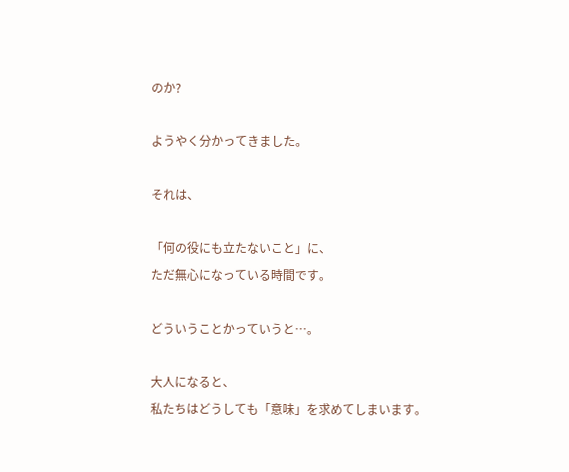のか?

ようやく分かってきました。

それは、

「何の役にも立たないこと」に、
ただ無心になっている時間です。

どういうことかっていうと…。

大人になると、
私たちはどうしても「意味」を求めてしまいます。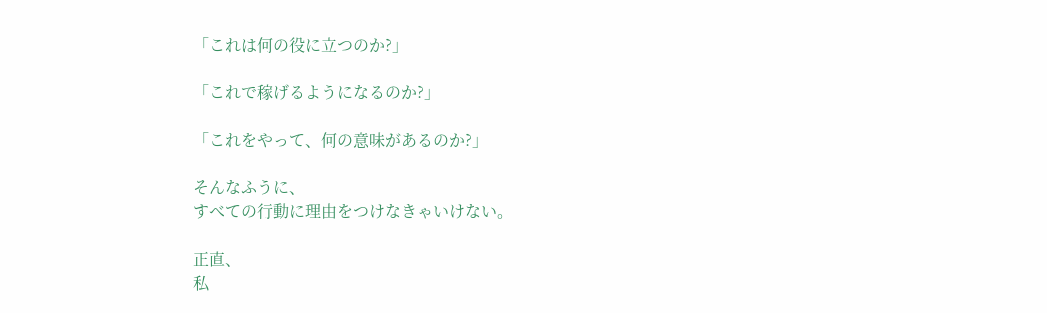「これは何の役に立つのか?」

「これで稼げるようになるのか?」

「これをやって、何の意味があるのか?」

そんなふうに、
すべての行動に理由をつけなきゃいけない。

正直、
私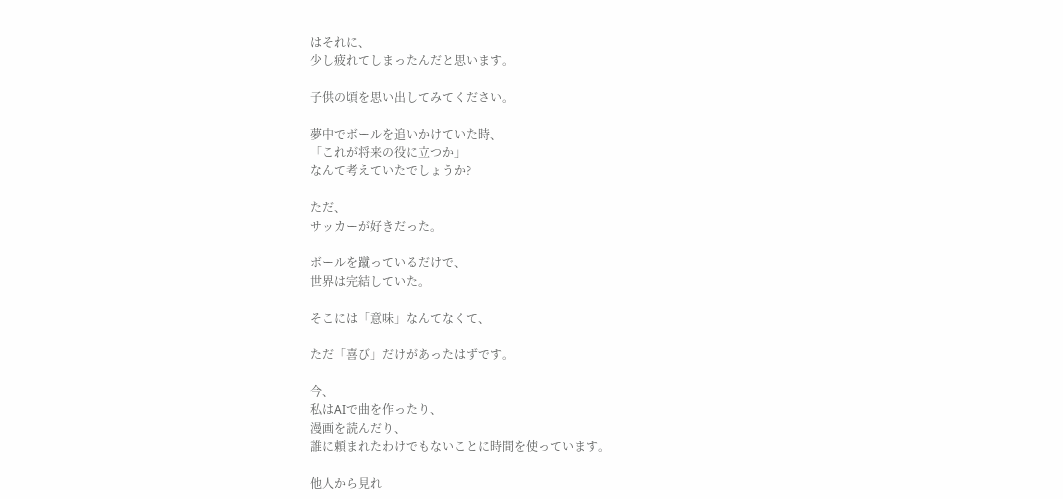はそれに、
少し疲れてしまったんだと思います。

子供の頃を思い出してみてください。

夢中でボールを追いかけていた時、
「これが将来の役に立つか」
なんて考えていたでしょうか?

ただ、
サッカーが好きだった。

ボールを蹴っているだけで、
世界は完結していた。

そこには「意味」なんてなくて、

ただ「喜び」だけがあったはずです。

今、
私はAIで曲を作ったり、
漫画を読んだり、
誰に頼まれたわけでもないことに時間を使っています。

他人から見れ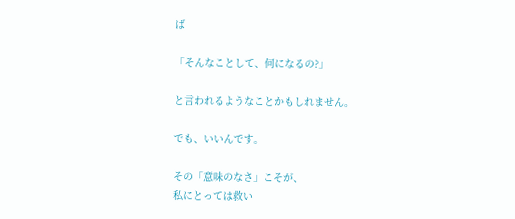ば

「そんなことして、何になるの?」

と言われるようなことかもしれません。

でも、いいんです。

その「意味のなさ」こそが、
私にとっては救い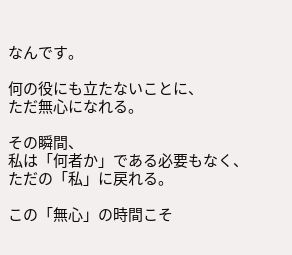なんです。

何の役にも立たないことに、
ただ無心になれる。

その瞬間、
私は「何者か」である必要もなく、
ただの「私」に戻れる。

この「無心」の時間こそ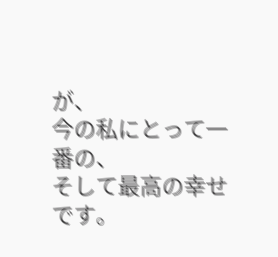が、
今の私にとって一番の、
そして最高の幸せです。